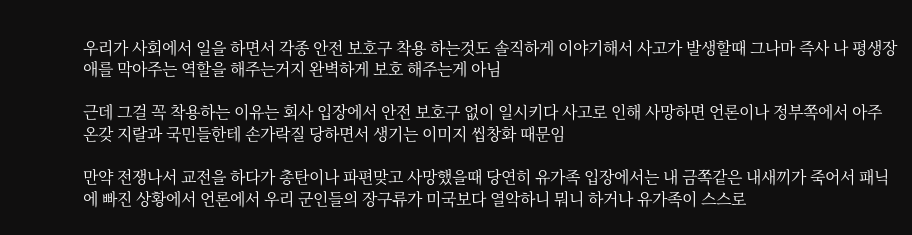우리가 사회에서 일을 하면서 각종 안전 보호구 착용 하는것도 솔직하게 이야기해서 사고가 발생할때 그나마 즉사 나 평생장애를 막아주는 역할을 해주는거지 완벽하게 보호 해주는게 아님

근데 그걸 꼭 착용하는 이유는 회사 입장에서 안전 보호구 없이 일시키다 사고로 인해 사망하면 언론이나 정부쪽에서 아주 온갖 지랄과 국민들한테 손가락질 당하면서 생기는 이미지 씹창화 때문임

만약 전쟁나서 교전을 하다가 총탄이나 파편맞고 사망했을때 당연히 유가족 입장에서는 내 금쪽같은 내새끼가 죽어서 패닉에 빠진 상황에서 언론에서 우리 군인들의 장구류가 미국보다 열악하니 뭐니 하거나 유가족이 스스로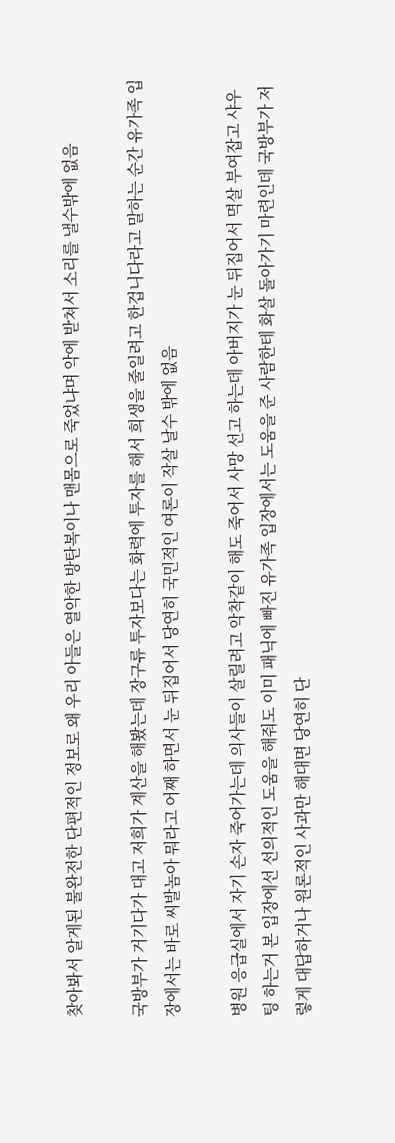찾아봐서 알게된 불완전한 단편적인 정보로 왜 우리 아들은 열악한 방탄복이나 맨몸으로 죽었냐며 악에 받쳐서 소리를 낼수밖에 없음

국방부가 거기다가 대고 저희가 계산을 해봤는데 장구류 투자보다는 화력에 투자를 해서 희생을 줄일려고 한겁니다라고 말하는 순간 유가족 입장에서는 바로 씨발놈아 뭐라고 어째 하면서 눈 뒤집어서 당연히 국민적인 여론이 작살 날수 밖에 없음

병원 응급실에서 자기 손자 죽어가는데 의사들이 살릴려고 악착같이 해도 죽어서 사망 선고 하는데 아버지가 눈 뒤집어서 멱살 부여잡고 샤우팅 하는거 본 입장에선 선의적인 도움을 해줘도 이미 패닉에 빠진 유가족 입장에서는 도움을 준 사람한테 화살 돌아가기 마련인데 국방부가 저렇게 대답하거나 원론적인 사과만 해대면 당연히 단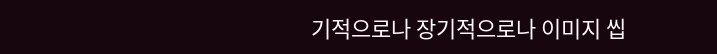기적으로나 장기적으로나 이미지 씹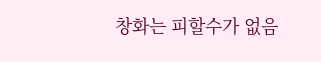창화는 피할수가 없음